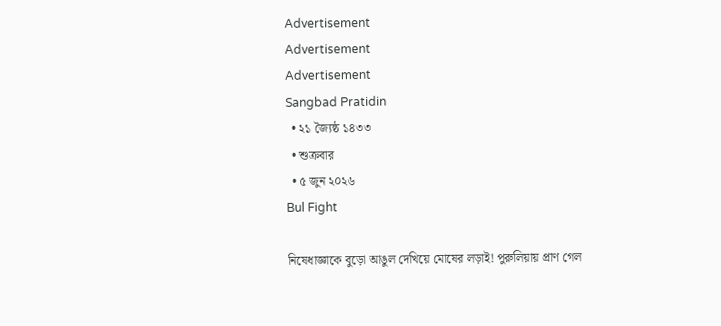Advertisement
Advertisement
Advertisement
Sangbad Pratidin
  • ২১ জ্যৈষ্ঠ ১৪৩৩
  • শুক্রবার
  • ৫ জুন ২০২৬
Bul Fight

নিষেধাজ্ঞাকে বুড়ো আঙুল দেখিয়ে মোষের লড়াই! পুরুলিয়ায় প্রাণ গেল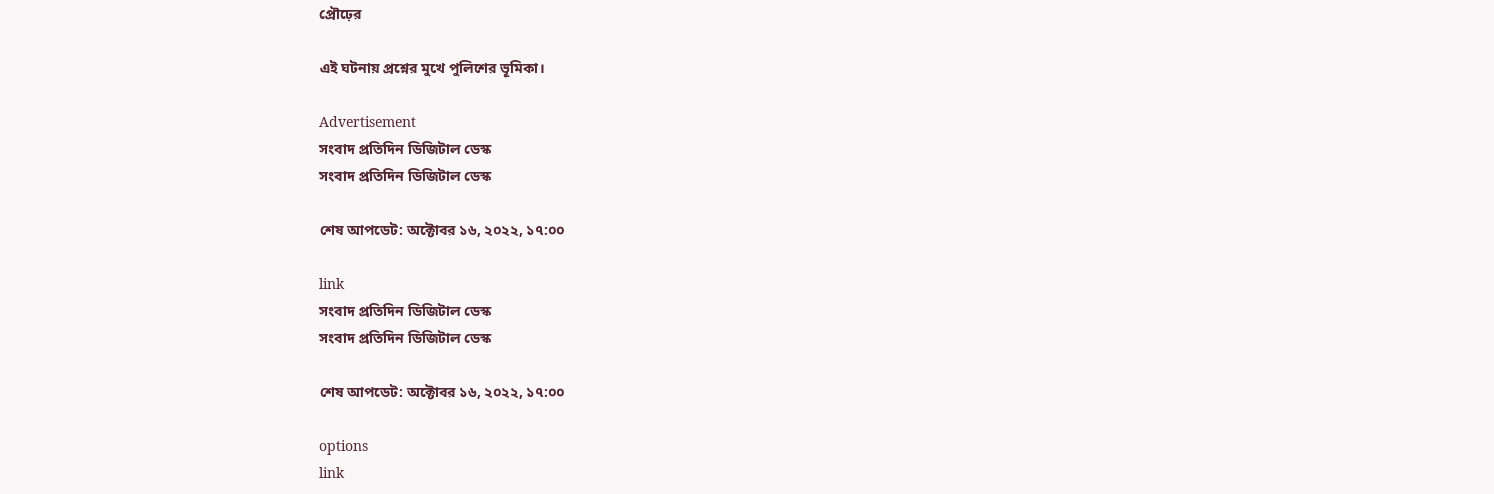প্রৌঢ়ের

এই ঘটনায় প্রশ্নের মুখে পুলিশের ভূমিকা।

Advertisement
সংবাদ প্রতিদিন ডিজিটাল ডেস্ক
সংবাদ প্রতিদিন ডিজিটাল ডেস্ক

শেষ আপডেট: অক্টোবর ১৬, ২০২২, ১৭:০০

link
সংবাদ প্রতিদিন ডিজিটাল ডেস্ক
সংবাদ প্রতিদিন ডিজিটাল ডেস্ক

শেষ আপডেট: অক্টোবর ১৬, ২০২২, ১৭:০০

options
link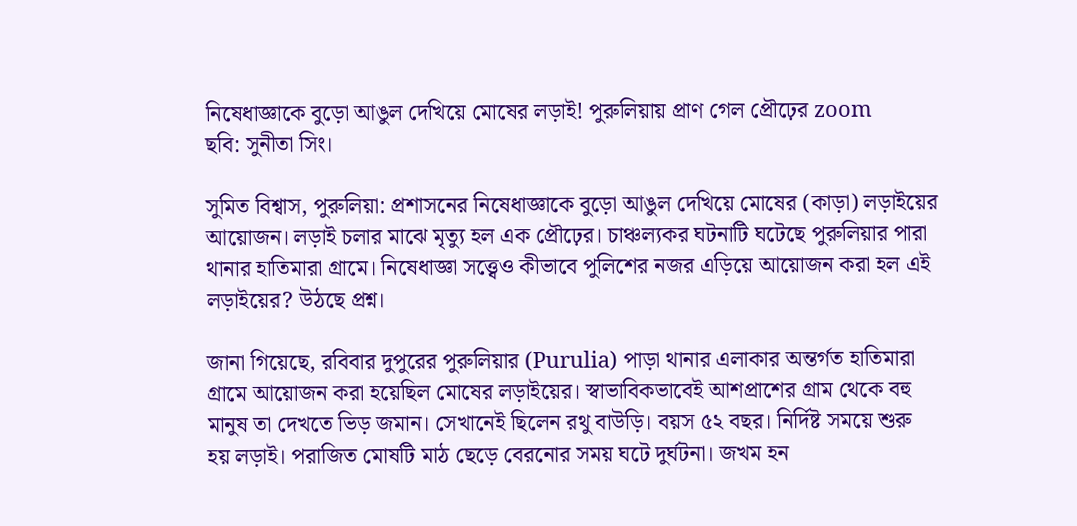নিষেধাজ্ঞাকে বুড়ো আঙুল দেখিয়ে মোষের লড়াই! পুরুলিয়ায় প্রাণ গেল প্রৌঢ়ের zoom
ছবি: সুনীতা সিং।

সুমিত বিশ্বাস, পুরুলিয়া: প্রশাসনের নিষেধাজ্ঞাকে বুড়ো আঙুল দেখিয়ে মোষের (কাড়া) লড়াইয়ের আয়োজন। লড়াই চলার মাঝে মৃত্যু হল এক প্রৌঢ়ের। চাঞ্চল্যকর ঘটনাটি ঘটেছে পুরুলিয়ার পারা থানার হাতিমারা গ্রামে। নিষেধাজ্ঞা সত্ত্বেও কীভাবে পুলিশের নজর এড়িয়ে আয়োজন করা হল এই লড়াইয়ের? উঠছে প্রশ্ন।

জানা গিয়েছে, রবিবার দুপুরের পুরুলিয়ার (Purulia) পাড়া থানার এলাকার অন্তর্গত হাতিমারা গ্রামে আয়োজন করা হয়েছিল মোষের লড়াইয়ের। স্বাভাবিকভাবেই আশপ্রাশের গ্রাম থেকে বহু মানুষ তা দেখতে ভিড় জমান। সেখানেই ছিলেন রথু বাউড়ি। বয়স ৫২ বছর। নির্দিষ্ট সময়ে শুরু হয় লড়াই। পরাজিত মোষটি মাঠ ছেড়ে বেরনোর সময় ঘটে দুর্ঘটনা। জখম হন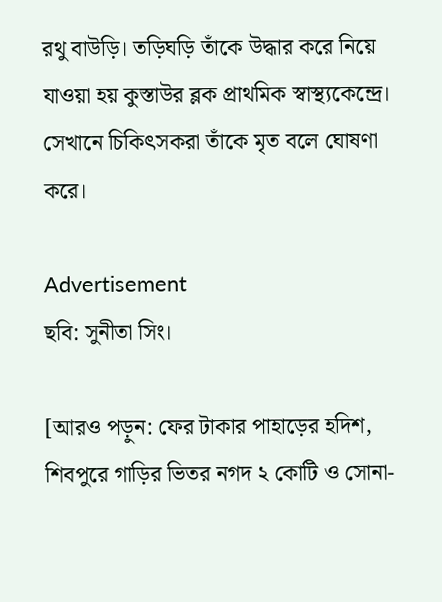রথু বাউড়ি। তড়িঘড়ি তাঁকে উদ্ধার করে নিয়ে যাওয়া হয় কুস্তাউর ব্লক প্রাথমিক স্বাস্থ্যকেন্দ্রে। সেখানে চিকিৎসকরা তাঁকে মৃত বলে ঘোষণা করে।

Advertisement
ছবি: সুনীতা সিং।

[আরও পড়ুন: ফের টাকার পাহাড়ের হদিশ, শিবপুরে গাড়ির ভিতর নগদ ২ কোটি ও সোনা-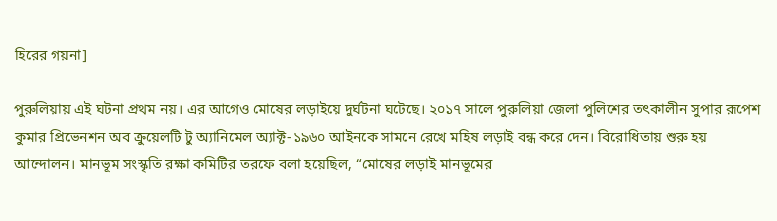হিরের গয়না]

পুরুলিয়ায় এই ঘটনা প্রথম নয়। এর আগেও মোষের লড়াইয়ে দুর্ঘটনা ঘটেছে। ২০১৭ সালে পুরুলিয়া জেলা পুলিশের তৎকালীন সুপার রূপেশ কুমার প্রিভেনশন অব ক্রুয়েলটি টু অ্যানিমেল অ্যাক্ট-১৯৬০ আইনকে সামনে রেখে মহিষ লড়াই বন্ধ করে দেন। বিরোধিতায় শুরু হয় আন্দোলন। মানভূম সংস্কৃতি রক্ষা কমিটির তরফে বলা হয়েছিল, “মোষের লড়াই মানভূমের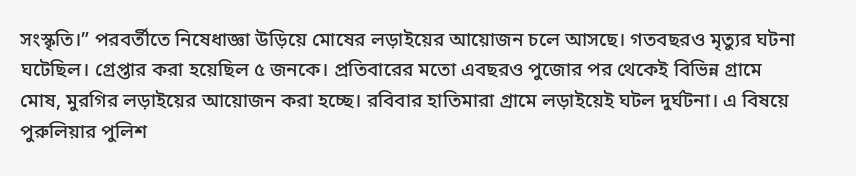সংস্কৃতি।” পরবর্তীতে নিষেধাজ্ঞা উড়িয়ে মোষের লড়াইয়ের আয়োজন চলে আসছে। গতবছরও মৃত্যুর ঘটনা ঘটেছিল। গ্রেপ্তার করা হয়েছিল ৫ জনকে। প্রতিবারের মতো এবছরও পুজোর পর থেকেই বিভিন্ন গ্রামে মোষ, মুরগির লড়াইয়ের আয়োজন করা হচ্ছে। রবিবার হাতিমারা গ্রামে লড়াইয়েই ঘটল দুর্ঘটনা। এ বিষয়ে পুরুলিয়ার পুলিশ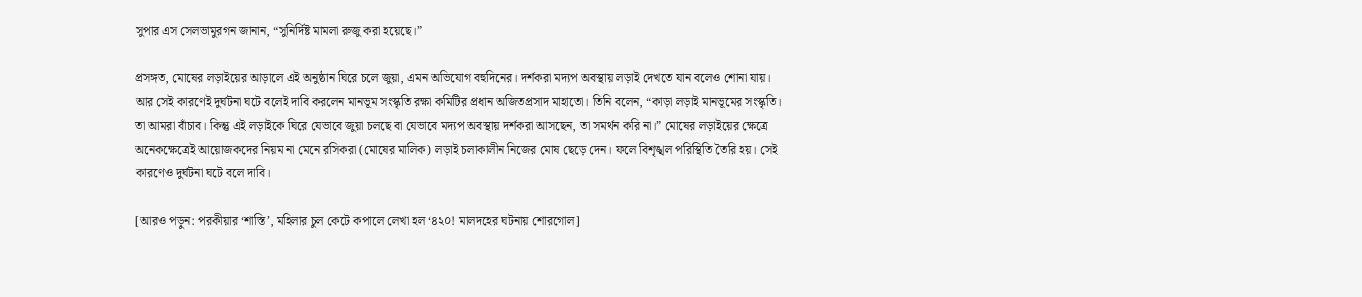সুপার এস সেলভামুরগন জানান, “সুনির্দিষ্ট মামলা রুজু করা হয়েছে।”

প্রসঙ্গত, মোষের লড়াইয়ের আড়ালে এই অনুষ্ঠান ঘিরে চলে জুয়া, এমন অভিযোগ বহুদিনের। দর্শকরা মদ্যপ অবস্থায় লড়াই দেখতে যান বলেও শোনা যায়। আর সেই কারণেই দুর্ঘটনা ঘটে বলেই দাবি করলেন মানভূম সংস্কৃতি রক্ষা কমিটির প্রধান অজিতপ্রসাদ মাহাতো। তিনি বলেন, “কাড়া লড়াই মানভূমের সংস্কৃতি। তা আমরা বাঁচাব। কিন্তু এই লড়াইকে ঘিরে যেভাবে জুয়া চলছে বা যেভাবে মদ্যপ অবস্থায় দর্শকরা আসছেন, তা সমর্থন করি না।” মোষের লড়াইয়ের ক্ষেত্রে অনেকক্ষেত্রেই আয়োজকদের নিয়ম না মেনে রসিকরা (মোষের মালিক) লড়াই চলাকালীন নিজের মোষ ছেড়ে দেন। ফলে বিশৃঙ্খল পরিস্থিতি তৈরি হয়। সেই কারণেও দুর্ঘটনা ঘটে বলে দাবি।

[আরও পড়ুন: পরকীয়ার ‘শাস্তি’, মহিলার চুল কেটে কপালে লেখা হল ‘৪২০! মালদহের ঘটনায় শোরগোল]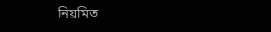নিয়মিত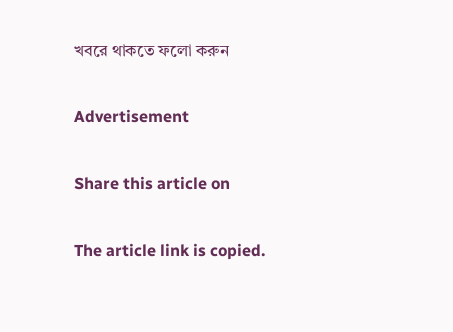খবরে থাকতে ফলো করুন

Advertisement

Share this article on

The article link is copied.